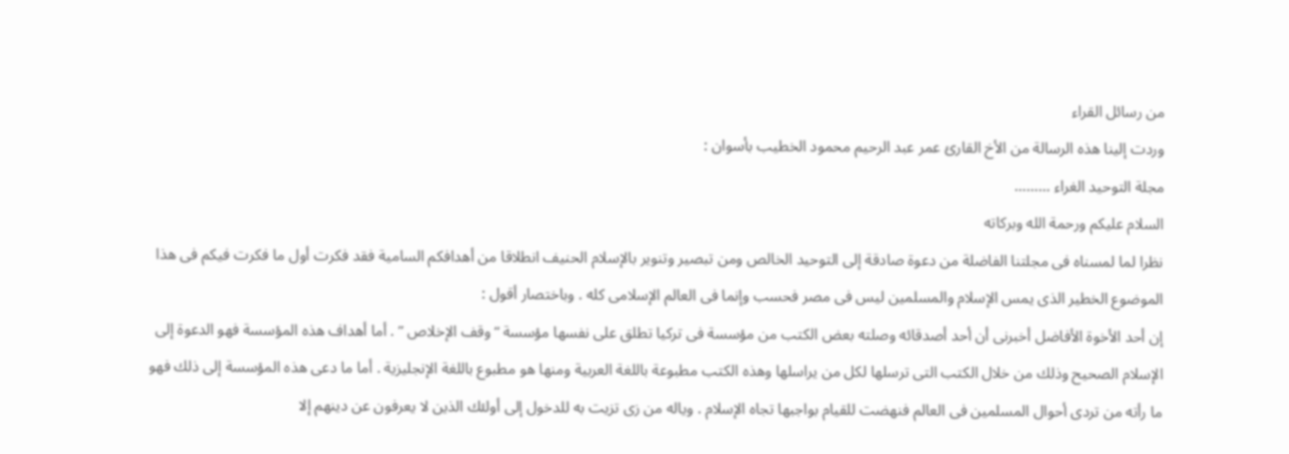من رسائل القراء
وردت إلينا هذه الرسالة من الأخ القارئ عمر عبد الرحيم محمود الخطيب بأسوان :
مجلة التوحيد الغراء ………
السلام عليكم ورحمة الله وبركاته
نظرا لما لمسناه فى مجلتنا الفاضلة من دعوة صادقة إلى التوحيد الخالص ومن تبصير وتنوير بالإسلام الحنيف انطلاقا من أهدافكم السامية فقد فكرت أول ما فكرت فيكم فى هذا الموضوع الخطير الذى يمس الإسلام والمسلمين ليس فى مصر فحسب وإنما فى العالم الإسلامى كله . وباختصار أقول :
إن أحد الأخوة الأفاضل أخبرنى أن أحد أصدقائه وصلته بعض الكتب من مؤسسة فى تركيا تطلق على نفسها مؤسسة “وقف الإخلاص ” . أما أهداف هذه المؤسسة فهو الدعوة إلى الإسلام الصحيح وذلك من خلال الكتب التى ترسلها لكل من يراسلها وهذه الكتب مطبوعة باللغة العربية ومنها هو مطبوع باللغة الإنجليزية . أما ما دعى هذه المؤسسة إلى ذلك فهو ما رأته من تردى أحوال المسلمين فى العالم فنهضت للقيام بواجبها تجاه الإسلام . وياله من زى تزيت به للدخول إلى أولئك الذين لا يعرفون عن دينهم إلا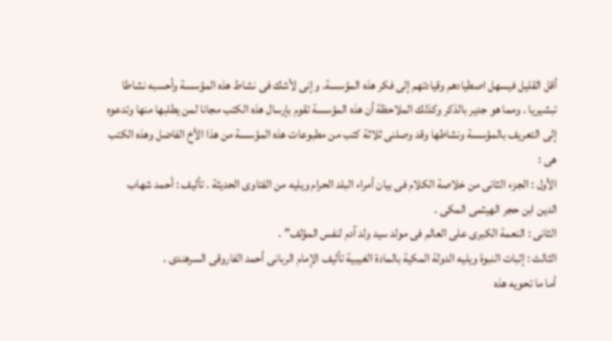أقل القليل فيسهل اصطيادهم وقيادتهم إلى فكر هذه المؤسسة. وإنى لأشك فى نشاط هذه المؤسسة وأحسبه نشاطا تبشيريا . ومما هو جدير بالذكر وكذلك الملاحظة أن هذه المؤسسة تقوم بإرسال هذه الكتب مجانا لمن يطلبها منها وتدعوه إلى التعريف بالمؤسسة ونشاطها وقد وصلنى ثلاثة كتب من مطبوعات هذه المؤسسة من هذا الأخ الفاضل وهذه الكتب هى :
الأول : الجزء الثانى من خلاصة الكلام فى بيان أمراء البلد الحرام ويليه من الفتاوى الحديثة . تأليف : أحمد شهاب الدين ابن حجر الهيثمى المكى .
الثانى : النعمة الكبرى على العالم فى مولد سيد ولد آدم لنفس المؤلف” .
الثالث : إثبات النبوة ويليه الدولة المكية بالمادة الغيبية تأليف الإمام الربانى أحمد الفاروقى السرهندى .
أما ما تحويه هذه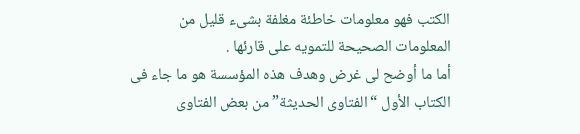الكتب فهو معلومات خاطئة مغلفة بشىء قليل من المعلومات الصحيحة للتمويه على قارئها .
أما ما أوضح لى غرض وهدف هذه المؤسسة هو ما جاء فى الكتاب الأول “الفتاوى الحديثة” من بعض الفتاوى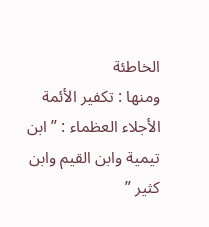الخاطئة
ومنها : تكفير الأئمة الأجلاء العظماء : ” ابن تيمية وابن القيم وابن كثير ”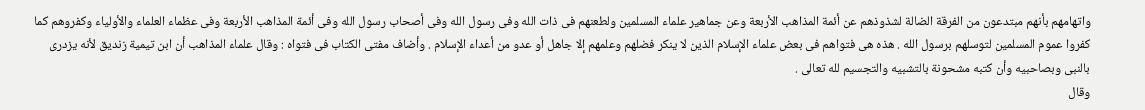واتهامهم بأنهم مبتدعون من الفرقة الضالة لشذوذهم عن أئمة المذاهب الأربعة وعن جماهير علماء المسلمين ولطعنهم فى ذات الله وفى رسول الله وفى أصحاب رسول الله وفى أئمة المذاهب الأربعة وفى عظماء العلماء والأولياء وكفروهم كما كفروا عموم المسلمين لتوسلهم برسول الله . هذه هى فتواهم فى بعض علماء الإسلام الذين لا ينكر فضلهم وعلمهم إلا جاهل أو عدو من أعداء الإسلام . وأضاف مفتى الكتاب فى فتواه : وقال علماء المذاهب أن ابن تيمية زنديق لأنه يزدرى بالنبى وبصاحبيه وأن كتبه مشحونة بالتشبيه والتجسيم لله تعالى .
وقال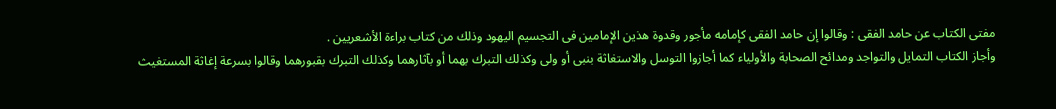مفتى الكتاب عن حامد الفقى : وقالوا إن حامد الفقى كإمامه مأجور وقدوة هذين الإمامين فى التجسيم اليهود وذلك من كتاب براءة الأشعريين .
وأجاز الكتاب التمايل والتواجد ومدائح الصحابة والأولياء كما أجازوا التوسل والاستغاثة بنبى أو ولى وكذلك التبرك بهما أو بآثارهما وكذلك التبرك بقبورهما وقالوا بسرعة إغاثة المستغيث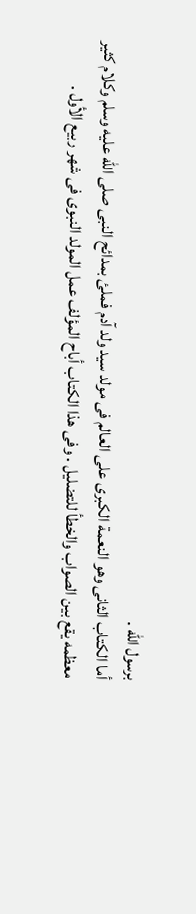برسول الله .
أما الكتاب الثانى وهو النعمة الكبرى على العالم فى مولد سيد ولد آدم فملئ بمدائح النبى صلى الله عليه وسلم وكلام كثير معظمه يقع بين الصواب والخطأ للتضليل . وفى هذا الكتاب أباح المؤلف عمل المولد النبوى فى شهر ربيع الأول .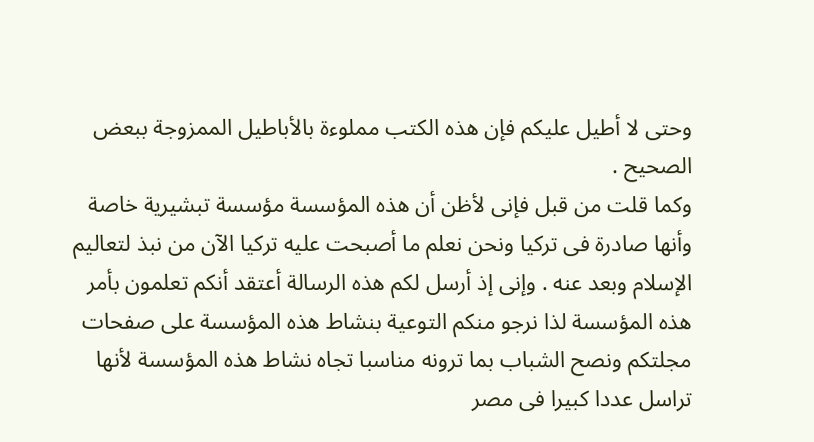وحتى لا أطيل عليكم فإن هذه الكتب مملوءة بالأباطيل الممزوجة ببعض الصحيح .
وكما قلت من قبل فإنى لأظن أن هذه المؤسسة مؤسسة تبشيرية خاصة وأنها صادرة فى تركيا ونحن نعلم ما أصبحت عليه تركيا الآن من نبذ لتعاليم الإسلام وبعد عنه . وإنى إذ أرسل لكم هذه الرسالة أعتقد أنكم تعلمون بأمر هذه المؤسسة لذا نرجو منكم التوعية بنشاط هذه المؤسسة على صفحات مجلتكم ونصح الشباب بما ترونه مناسبا تجاه نشاط هذه المؤسسة لأنها تراسل عددا كبيرا فى مصر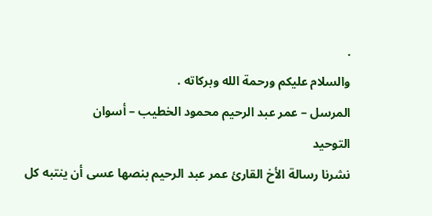.
والسلام عليكم ورحمة الله وبركاته .
المرسل – عمر عبد الرحيم محمود الخطيب – أسوان
التوحيد
نشرنا رسالة الأخ القارئ عمر عبد الرحيم بنصها عسى أن ينتبه كل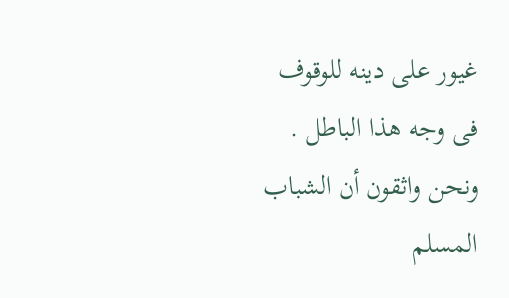غيور على دينه للوقوف فى وجه هذا الباطل . ونحن واثقون أن الشباب المسلم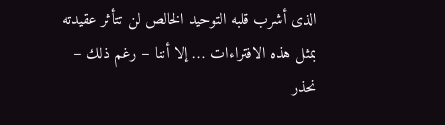الذى أشرب قلبه التوحيد الخالص لن تتأثر عقيدته بمثل هذه الافتراءات … إلا أننا – رغم ذلك – نحذر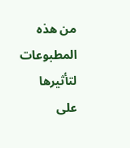من هذه المطبوعات لتأثيرها على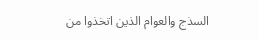السذج والعوام الذين اتخذوا من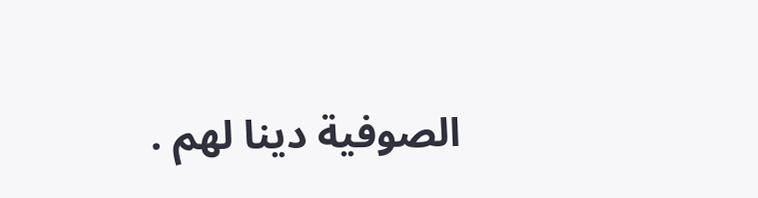الصوفية دينا لهم .